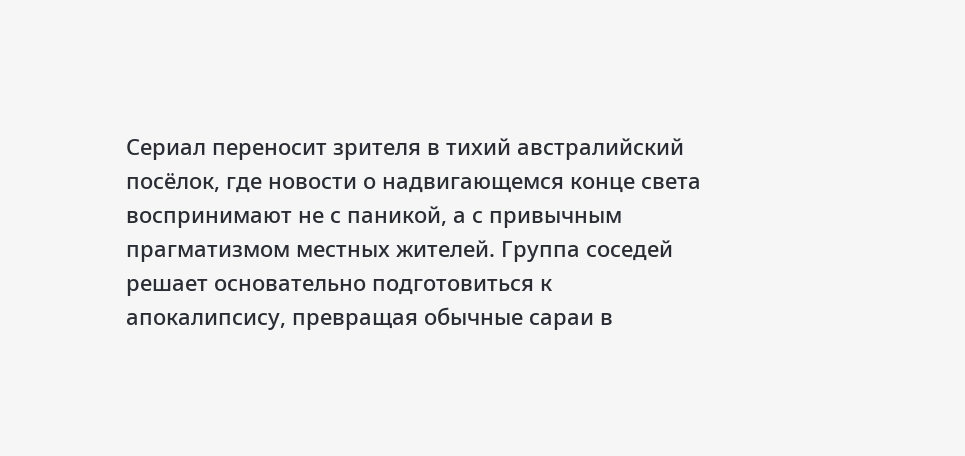Сериал переносит зрителя в тихий австралийский посёлок, где новости о надвигающемся конце света воспринимают не с паникой, а с привычным прагматизмом местных жителей. Группа соседей решает основательно подготовиться к апокалипсису, превращая обычные сараи в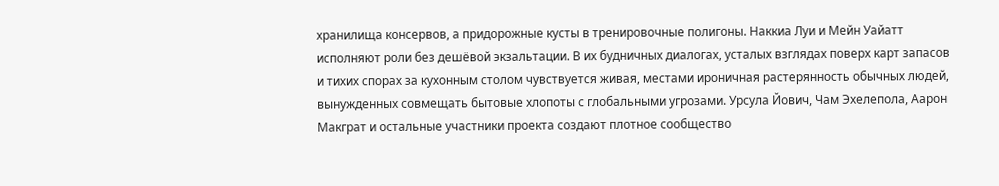хранилища консервов, а придорожные кусты в тренировочные полигоны. Наккиа Луи и Мейн Уайатт исполняют роли без дешёвой экзальтации. В их будничных диалогах, усталых взглядах поверх карт запасов и тихих спорах за кухонным столом чувствуется живая, местами ироничная растерянность обычных людей, вынужденных совмещать бытовые хлопоты с глобальными угрозами. Урсула Йович, Чам Эхелепола, Аарон Макграт и остальные участники проекта создают плотное сообщество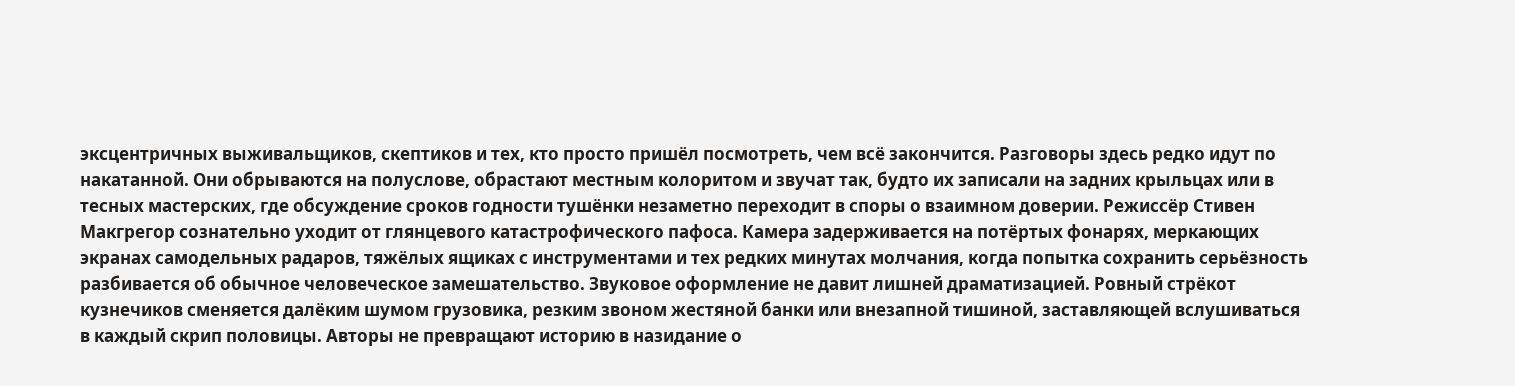эксцентричных выживальщиков, скептиков и тех, кто просто пришёл посмотреть, чем всё закончится. Разговоры здесь редко идут по накатанной. Они обрываются на полуслове, обрастают местным колоритом и звучат так, будто их записали на задних крыльцах или в тесных мастерских, где обсуждение сроков годности тушёнки незаметно переходит в споры о взаимном доверии. Режиссёр Стивен Макгрегор сознательно уходит от глянцевого катастрофического пафоса. Камера задерживается на потёртых фонарях, меркающих экранах самодельных радаров, тяжёлых ящиках с инструментами и тех редких минутах молчания, когда попытка сохранить серьёзность разбивается об обычное человеческое замешательство. Звуковое оформление не давит лишней драматизацией. Ровный стрёкот кузнечиков сменяется далёким шумом грузовика, резким звоном жестяной банки или внезапной тишиной, заставляющей вслушиваться в каждый скрип половицы. Авторы не превращают историю в назидание о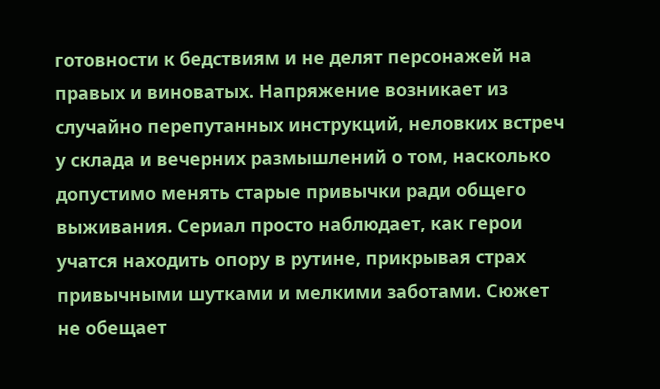готовности к бедствиям и не делят персонажей на правых и виноватых. Напряжение возникает из случайно перепутанных инструкций, неловких встреч у склада и вечерних размышлений о том, насколько допустимо менять старые привычки ради общего выживания. Сериал просто наблюдает, как герои учатся находить опору в рутине, прикрывая страх привычными шутками и мелкими заботами. Сюжет не обещает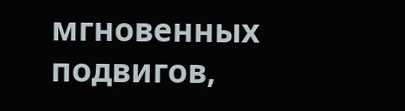мгновенных подвигов,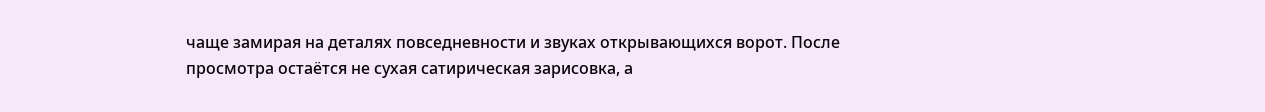чаще замирая на деталях повседневности и звуках открывающихся ворот. После просмотра остаётся не сухая сатирическая зарисовка, а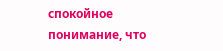спокойное понимание, что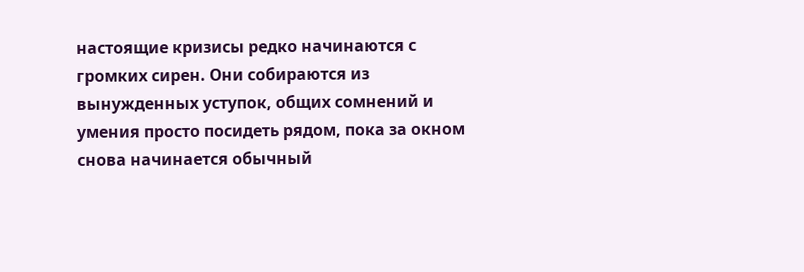настоящие кризисы редко начинаются с громких сирен. Они собираются из вынужденных уступок, общих сомнений и умения просто посидеть рядом, пока за окном снова начинается обычный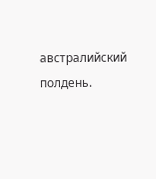австралийский полдень.